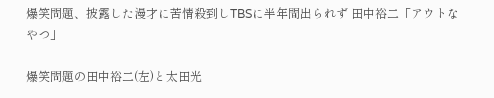爆笑問題、披露した漫才に苦情殺到しTBSに半年間出られず 田中裕二「アウトなやつ」

爆笑問題の田中裕二(左)と太田光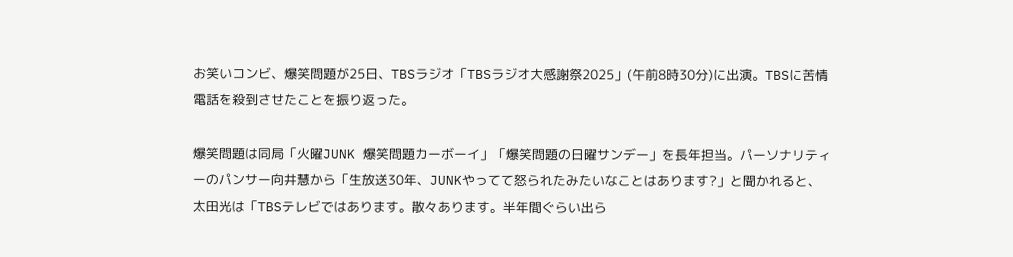お笑いコンビ、爆笑問題が25日、TBSラジオ「TBSラジオ大感謝祭2025」(午前8時30分)に出演。TBSに苦情電話を殺到させたことを振り返った。

爆笑問題は同局「火曜JUNK 爆笑問題カーボーイ」「爆笑問題の日曜サンデー」を長年担当。パーソナリティーのパンサー向井慧から「生放送30年、JUNKやってて怒られたみたいなことはあります?」と聞かれると、太田光は「TBSテレビではあります。散々あります。半年間ぐらい出ら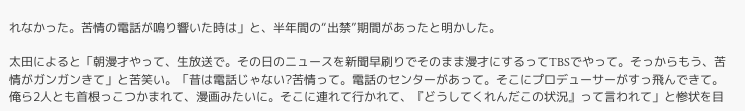れなかった。苦情の電話が鳴り響いた時は」と、半年間の“出禁”期間があったと明かした。

太田によると「朝漫才やって、生放送で。その日のニュースを新聞早刷りでそのまま漫才にするってTBSでやって。そっからもう、苦情がガンガンきて」と苦笑い。「昔は電話じゃない?苦情って。電話のセンターがあって。そこにプロデューサーがすっ飛んできて。俺ら2人とも首根っこつかまれて、漫画みたいに。そこに連れて行かれて、『どうしてくれんだこの状況』って言われて」と惨状を目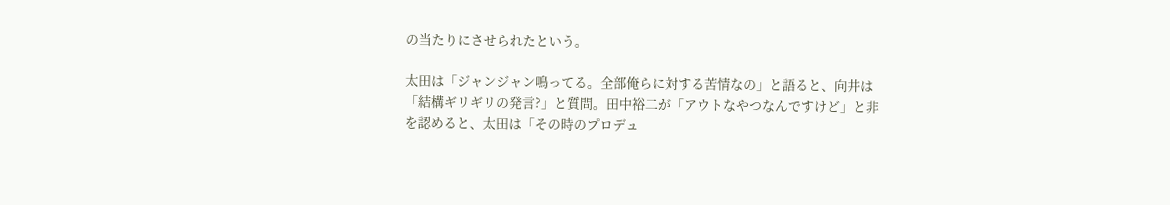の当たりにさせられたという。

太田は「ジャンジャン鳴ってる。全部俺らに対する苦情なの」と語ると、向井は「結構ギリギリの発言?」と質問。田中裕二が「アウトなやつなんですけど」と非を認めると、太田は「その時のプロデュ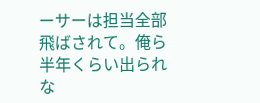ーサーは担当全部飛ばされて。俺ら半年くらい出られな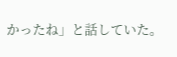かったね」と話していた。